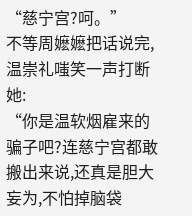“慈宁宫?呵。”
不等周嬷嬷把话说完,温崇礼嗤笑一声打断她:
“你是温软烟雇来的骗子吧?连慈宁宫都敢搬出来说,还真是胆大妄为,不怕掉脑袋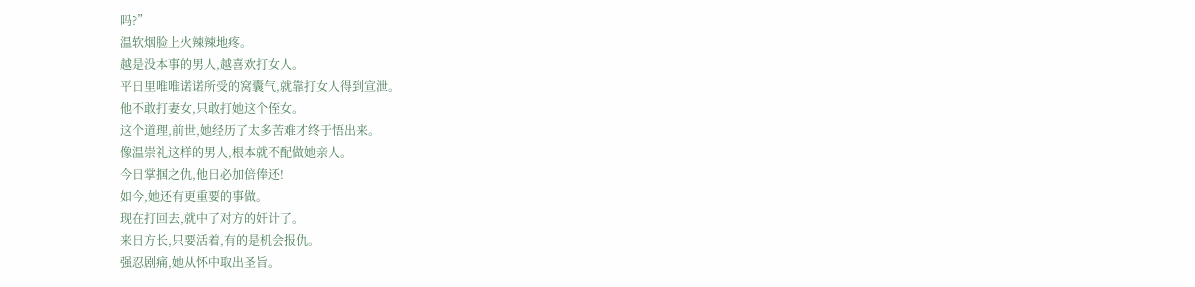吗?”
温软烟脸上火辣辣地疼。
越是没本事的男人,越喜欢打女人。
平日里唯唯诺诺所受的窝囊气,就靠打女人得到宣泄。
他不敢打妻女,只敢打她这个侄女。
这个道理,前世,她经历了太多苦难才终于悟出来。
像温崇礼这样的男人,根本就不配做她亲人。
今日掌掴之仇,他日必加倍俸还!
如今,她还有更重要的事做。
现在打回去,就中了对方的奸计了。
来日方长,只要活着,有的是机会报仇。
强忍剧痛,她从怀中取出圣旨。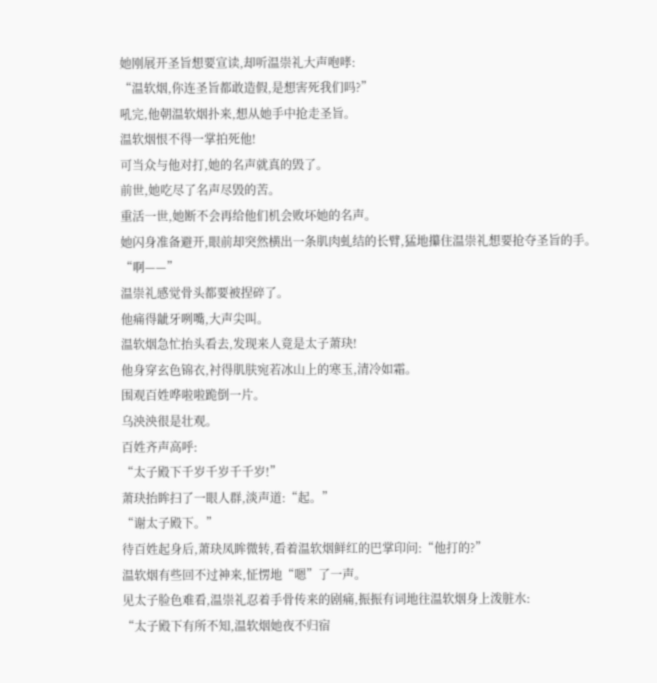她刚展开圣旨想要宣读,却听温崇礼大声咆哮:
“温软烟,你连圣旨都敢造假,是想害死我们吗?”
吼完,他朝温软烟扑来,想从她手中抢走圣旨。
温软烟恨不得一掌拍死他!
可当众与他对打,她的名声就真的毁了。
前世,她吃尽了名声尽毁的苦。
重活一世,她断不会再给他们机会败坏她的名声。
她闪身准备避开,眼前却突然横出一条肌肉虬结的长臂,猛地攥住温崇礼想要抢夺圣旨的手。
“啊——”
温崇礼感觉骨头都要被捏碎了。
他痛得龇牙咧嘴,大声尖叫。
温软烟急忙抬头看去,发现来人竟是太子萧玦!
他身穿玄色锦衣,衬得肌肤宛若冰山上的寒玉,清冷如霜。
围观百姓哗啦啦跪倒一片。
乌泱泱很是壮观。
百姓齐声高呼:
“太子殿下千岁千岁千千岁!”
萧玦抬眸扫了一眼人群,淡声道:“起。”
“谢太子殿下。”
待百姓起身后,萧玦凤眸微转,看着温软烟鲜红的巴掌印问:“他打的?”
温软烟有些回不过神来,怔愣地“嗯”了一声。
见太子脸色难看,温崇礼忍着手骨传来的剧痛,振振有词地往温软烟身上泼脏水:
“太子殿下有所不知,温软烟她夜不归宿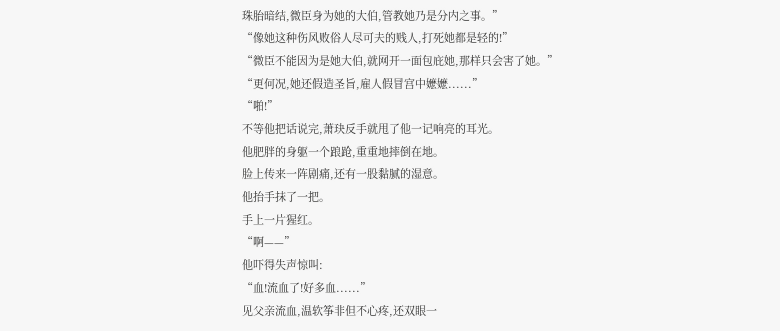珠胎暗结,微臣身为她的大伯,管教她乃是分内之事。”
“像她这种伤风败俗人尽可夫的贱人,打死她都是轻的!”
“微臣不能因为是她大伯,就网开一面包庇她,那样只会害了她。”
“更何况,她还假造圣旨,雇人假冒宫中嬷嬷......”
“啪!”
不等他把话说完,萧玦反手就甩了他一记响亮的耳光。
他肥胖的身躯一个踉跄,重重地摔倒在地。
脸上传来一阵剧痛,还有一股黏腻的湿意。
他抬手抹了一把。
手上一片猩红。
“啊——”
他吓得失声惊叫:
“血!流血了!好多血......”
见父亲流血,温软筝非但不心疼,还双眼一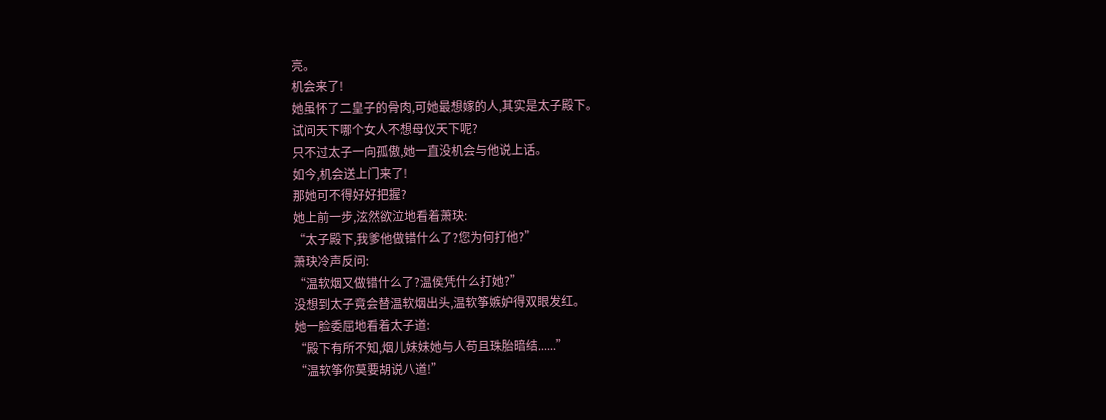亮。
机会来了!
她虽怀了二皇子的骨肉,可她最想嫁的人,其实是太子殿下。
试问天下哪个女人不想母仪天下呢?
只不过太子一向孤傲,她一直没机会与他说上话。
如今,机会送上门来了!
那她可不得好好把握?
她上前一步,泫然欲泣地看着萧玦:
“太子殿下,我爹他做错什么了?您为何打他?”
萧玦冷声反问:
“温软烟又做错什么了?温侯凭什么打她?”
没想到太子竟会替温软烟出头,温软筝嫉妒得双眼发红。
她一脸委屈地看着太子道:
“殿下有所不知,烟儿妹妹她与人苟且珠胎暗结......”
“温软筝你莫要胡说八道!”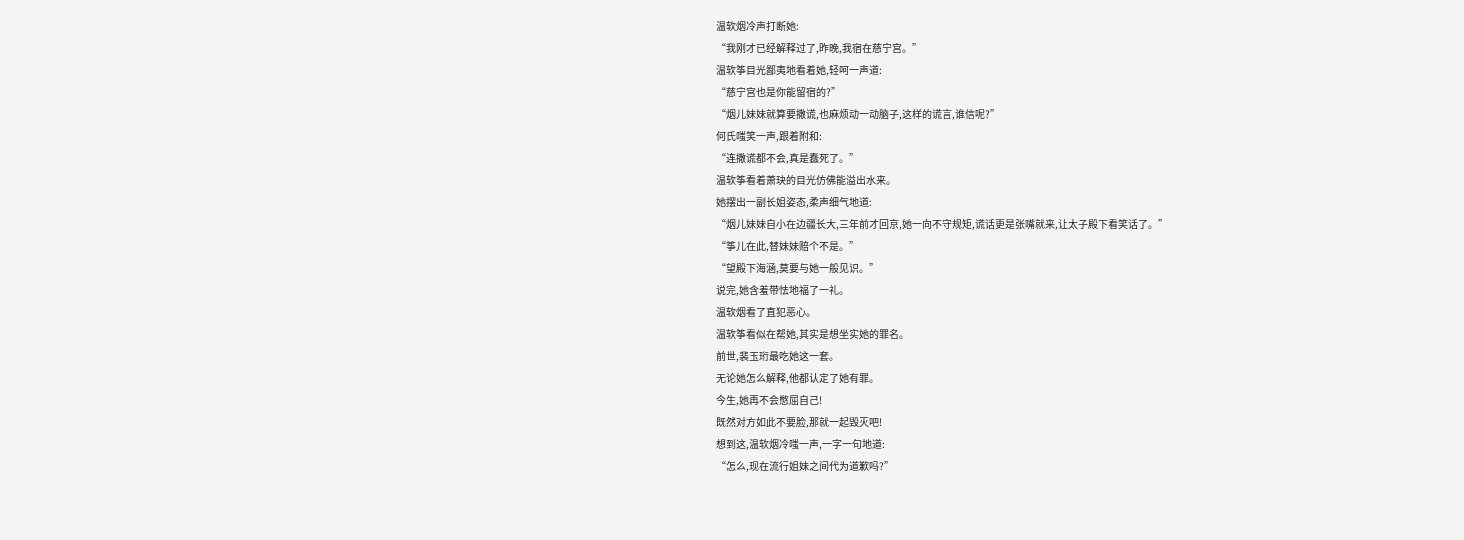温软烟冷声打断她:
“我刚才已经解释过了,昨晚,我宿在慈宁宫。”
温软筝目光鄙夷地看着她,轻呵一声道:
“慈宁宫也是你能留宿的?”
“烟儿妹妹就算要撒谎,也麻烦动一动脑子,这样的谎言,谁信呢?”
何氏嗤笑一声,跟着附和:
“连撒谎都不会,真是蠢死了。”
温软筝看着萧玦的目光仿佛能溢出水来。
她摆出一副长姐姿态,柔声细气地道:
“烟儿妹妹自小在边疆长大,三年前才回京,她一向不守规矩,谎话更是张嘴就来,让太子殿下看笑话了。”
“筝儿在此,替妹妹赔个不是。”
“望殿下海涵,莫要与她一般见识。”
说完,她含羞带怯地福了一礼。
温软烟看了直犯恶心。
温软筝看似在帮她,其实是想坐实她的罪名。
前世,裴玉珩最吃她这一套。
无论她怎么解释,他都认定了她有罪。
今生,她再不会憋屈自己!
既然对方如此不要脸,那就一起毁灭吧!
想到这,温软烟冷嗤一声,一字一句地道:
“怎么,现在流行姐妹之间代为道歉吗?”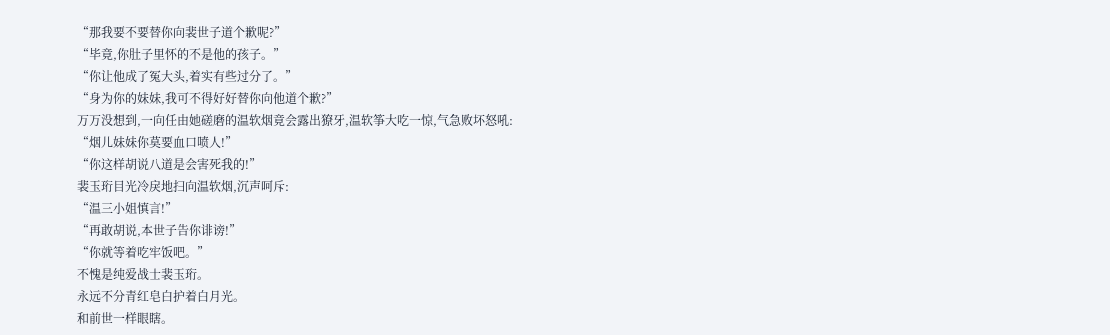“那我要不要替你向裴世子道个歉呢?”
“毕竟,你肚子里怀的不是他的孩子。”
“你让他成了冤大头,着实有些过分了。”
“身为你的妹妹,我可不得好好替你向他道个歉?”
万万没想到,一向任由她磋磨的温软烟竟会露出獠牙,温软筝大吃一惊,气急败坏怒吼:
“烟儿妹妹你莫要血口喷人!”
“你这样胡说八道是会害死我的!”
裴玉珩目光冷戾地扫向温软烟,沉声呵斥:
“温三小姐慎言!”
“再敢胡说,本世子告你诽谤!”
“你就等着吃牢饭吧。”
不愧是纯爱战士裴玉珩。
永远不分青红皂白护着白月光。
和前世一样眼瞎。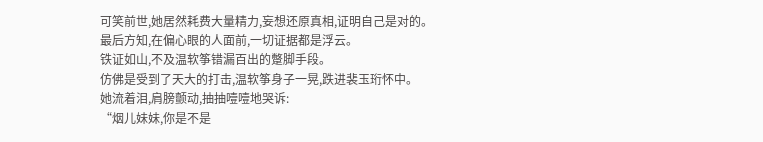可笑前世,她居然耗费大量精力,妄想还原真相,证明自己是对的。
最后方知,在偏心眼的人面前,一切证据都是浮云。
铁证如山,不及温软筝错漏百出的蹩脚手段。
仿佛是受到了天大的打击,温软筝身子一晃,跌进裴玉珩怀中。
她流着泪,肩膀颤动,抽抽噎噎地哭诉:
“烟儿妹妹,你是不是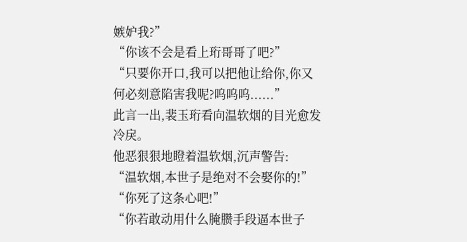嫉妒我?”
“你该不会是看上珩哥哥了吧?”
“只要你开口,我可以把他让给你,你又何必刻意陷害我呢?呜呜呜......”
此言一出,裴玉珩看向温软烟的目光愈发冷戾。
他恶狠狠地瞪着温软烟,沉声警告:
“温软烟,本世子是绝对不会娶你的!”
“你死了这条心吧!”
“你若敢动用什么腌臜手段逼本世子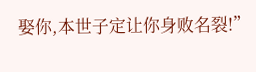娶你,本世子定让你身败名裂!”